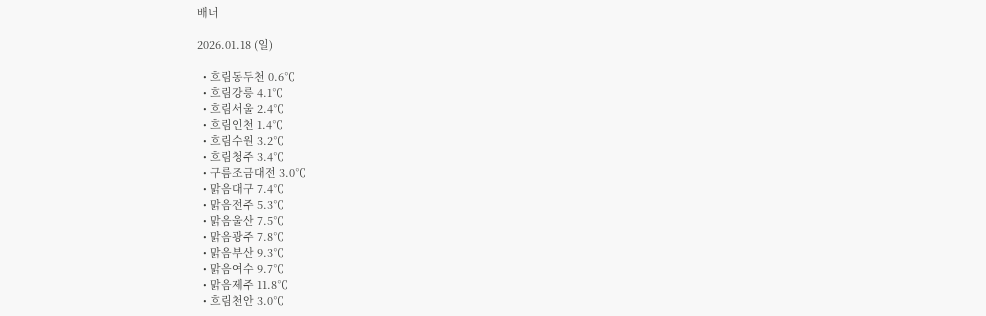배너

2026.01.18 (일)

  • 흐림동두천 0.6℃
  • 흐림강릉 4.1℃
  • 흐림서울 2.4℃
  • 흐림인천 1.4℃
  • 흐림수원 3.2℃
  • 흐림청주 3.4℃
  • 구름조금대전 3.0℃
  • 맑음대구 7.4℃
  • 맑음전주 5.3℃
  • 맑음울산 7.5℃
  • 맑음광주 7.8℃
  • 맑음부산 9.3℃
  • 맑음여수 9.7℃
  • 맑음제주 11.8℃
  • 흐림천안 3.0℃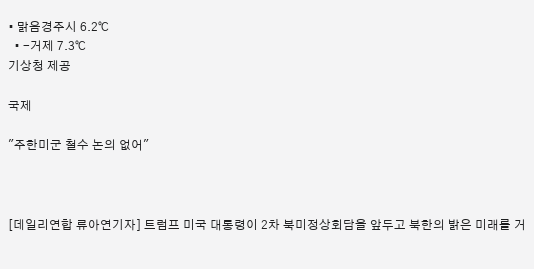• 맑음경주시 6.2℃
  • -거제 7.3℃
기상청 제공

국제

"주한미군 철수 논의 없어"



[데일리연합 류아연기자] 트럼프 미국 대통령이 2차 북미정상회담을 앞두고 북한의 밝은 미래를 거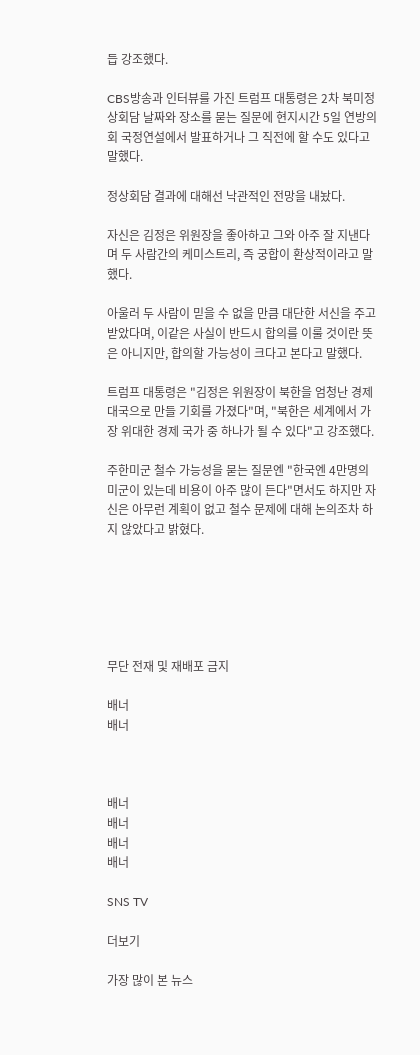듭 강조했다.

CBS방송과 인터뷰를 가진 트럼프 대통령은 2차 북미정상회담 날짜와 장소를 묻는 질문에 현지시간 5일 연방의회 국정연설에서 발표하거나 그 직전에 할 수도 있다고 말했다.

정상회담 결과에 대해선 낙관적인 전망을 내놨다.

자신은 김정은 위원장을 좋아하고 그와 아주 잘 지낸다며 두 사람간의 케미스트리, 즉 궁합이 환상적이라고 말했다.

아울러 두 사람이 믿을 수 없을 만큼 대단한 서신을 주고받았다며, 이같은 사실이 반드시 합의를 이룰 것이란 뜻은 아니지만, 합의할 가능성이 크다고 본다고 말했다.

트럼프 대통령은 "김정은 위원장이 북한을 엄청난 경제 대국으로 만들 기회를 가졌다"며, "북한은 세계에서 가장 위대한 경제 국가 중 하나가 될 수 있다"고 강조했다.

주한미군 철수 가능성을 묻는 질문엔 "한국엔 4만명의 미군이 있는데 비용이 아주 많이 든다"면서도 하지만 자신은 아무런 계획이 없고 철수 문제에 대해 논의조차 하지 않았다고 밝혔다.






무단 전재 및 재배포 금지

배너
배너



배너
배너
배너
배너

SNS TV

더보기

가장 많이 본 뉴스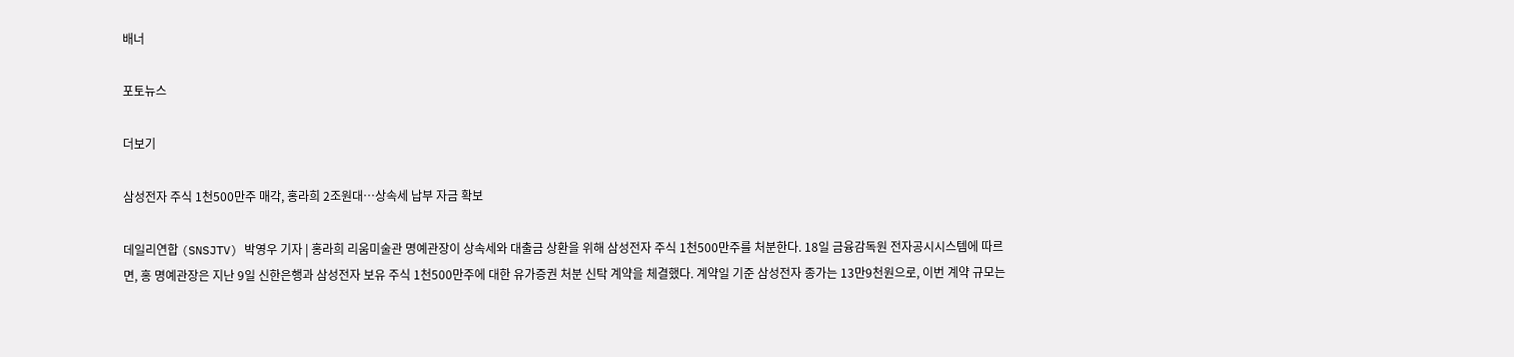배너

포토뉴스

더보기

삼성전자 주식 1천500만주 매각, 홍라희 2조원대…상속세 납부 자금 확보

데일리연합 (SNSJTV) 박영우 기자 | 홍라희 리움미술관 명예관장이 상속세와 대출금 상환을 위해 삼성전자 주식 1천500만주를 처분한다. 18일 금융감독원 전자공시시스템에 따르면, 홍 명예관장은 지난 9일 신한은행과 삼성전자 보유 주식 1천500만주에 대한 유가증권 처분 신탁 계약을 체결했다. 계약일 기준 삼성전자 종가는 13만9천원으로, 이번 계약 규모는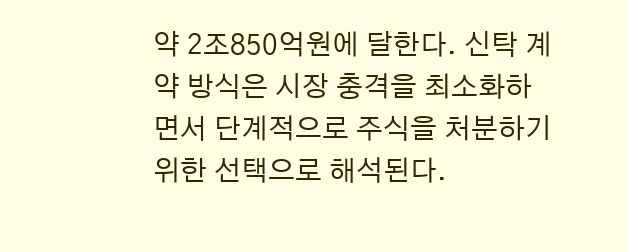약 2조850억원에 달한다. 신탁 계약 방식은 시장 충격을 최소화하면서 단계적으로 주식을 처분하기 위한 선택으로 해석된다.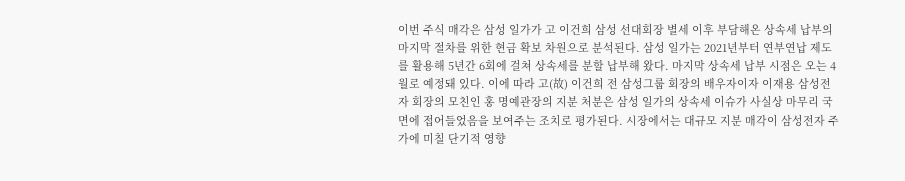이번 주식 매각은 삼성 일가가 고 이건희 삼성 선대회장 별세 이후 부담해온 상속세 납부의 마지막 절차를 위한 현금 확보 차원으로 분석된다. 삼성 일가는 2021년부터 연부연납 제도를 활용해 5년간 6회에 걸쳐 상속세를 분할 납부해 왔다. 마지막 상속세 납부 시점은 오는 4월로 예정돼 있다. 이에 따라 고(故) 이건희 전 삼성그룹 회장의 배우자이자 이재용 삼성전자 회장의 모친인 홍 명예관장의 지분 처분은 삼성 일가의 상속세 이슈가 사실상 마무리 국면에 접어들었음을 보여주는 조치로 평가된다. 시장에서는 대규모 지분 매각이 삼성전자 주가에 미칠 단기적 영향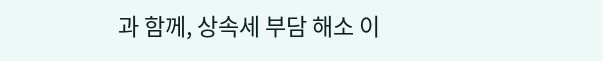과 함께, 상속세 부담 해소 이